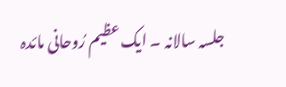جلسہ سالانہ ۔ ایک عظیم رُوحانی مائدہ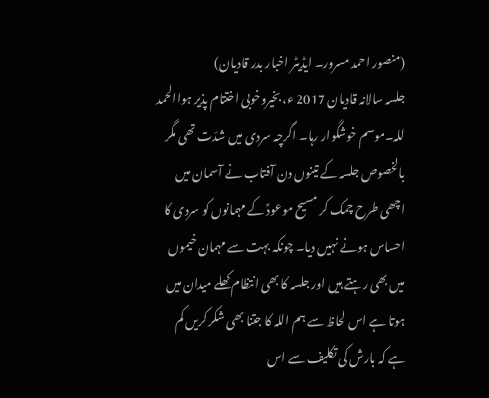(منصور احمد مسرور۔ ایڈیٹر اخبار بدر قادیان)
جلسہ سالانہ قادیان 2017 ء، بخیروخوبی اختتام پذیر ہواالحمد للہ۔موسم خوشگوار رہا۔ اگرچہ سردی میں شدّت تھی مگر بالخصوص جلسہ کے تینوں دن آفتاب نے آسمان میں اچھی طرح چمک کر مسیح موعودؑ کے مہمانوں کو سردی کا احساس ہونے نہیں دیا۔ چونکہ بہت سے مہمان خیموں میں بھی رہتے ہیں اور جلسہ کا بھی انتظام کھلے میدان میں ہوتا ہے اس لحاظ سے ہم اللہ کا جتنا بھی شکر کریں کم ہے کہ بارش کی تکلیف سے اس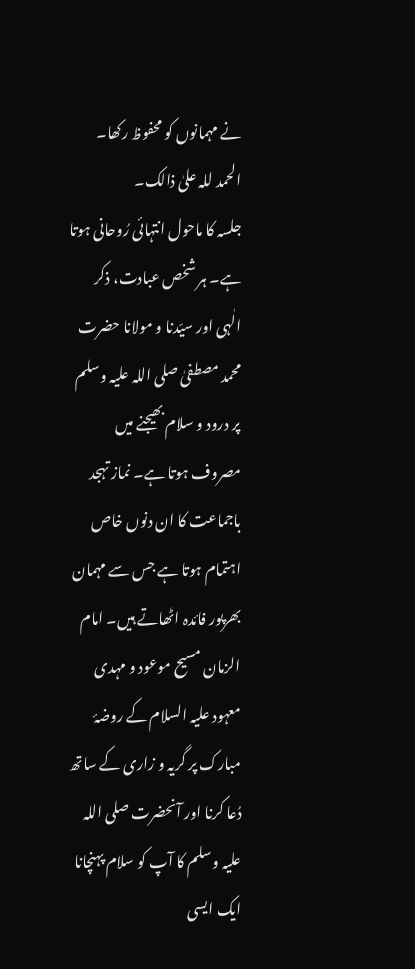نے مہمانوں کو محفوظ رکھا۔ الحمد للہ علیٰ ذالک۔
جلسہ کا ماحول انتہائی رُوحانی ہوتا ہے۔ ہر شخص عبادت، ذکر الٰہی اور سیّدنا و مولانا حضرت محمد مصطفیٰ صلی اللہ علیہ وسلم پر درود و سلام بھیجنے میں مصروف ہوتا ہے۔ نماز تہجد باجماعت کا ان دنوں خاص اہتمام ہوتا ہے جس سے مہمان بھرپور فائدہ اٹھاتے ہیں۔ امام الزمان مسیح موعود و مہدی معہود علیہ السلام کے روضۂ مبارک پر گریہ و زاری کے ساتھ دُعا کرنا اور آنحضرت صلی اللہ علیہ وسلم کا آپ کو سلام پہنچانا ایک ایسی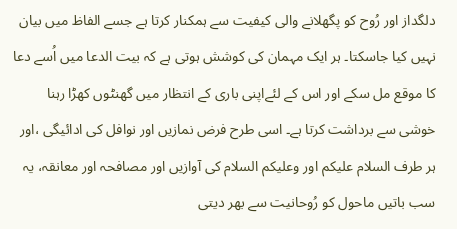دلگداز اور رُوح کو پگھلانے والی کیفیت سے ہمکنار کرتا ہے جسے الفاظ میں بیان نہیں کیا جاسکتا۔ ہر ایک مہمان کی کوشش ہوتی ہے کہ بیت الدعا میں اُسے دعا کا موقع مل سکے اور اس کے لئےاپنی باری کے انتظار میں گھنٹوں کھڑا رہنا خوشی سے برداشت کرتا ہے۔ اسی طرح فرض نمازیں اور نوافل کی ادائیگی ،اور ہر طرف السلام علیکم اور وعلیکم السلام کی آوازیں اور مصافحہ اور معانقہ، یہ سب باتیں ماحول کو رُوحانیت سے بھر دیتی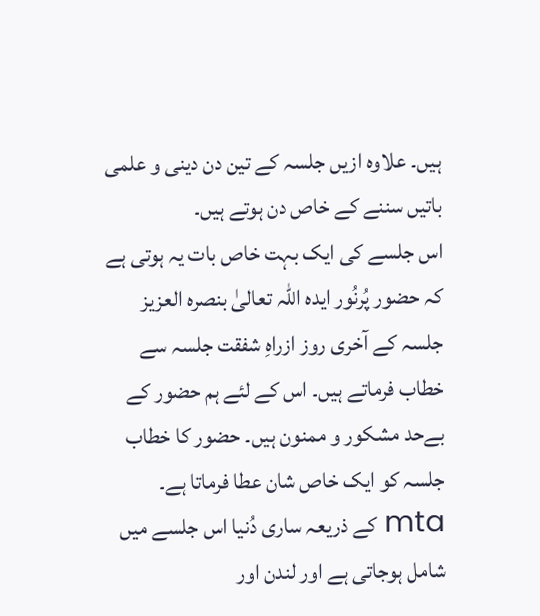ہیں۔ علاوہ ازیں جلسہ کے تین دن دینی و علمی باتیں سننے کے خاص دن ہوتے ہیں۔
اس جلسے کی ایک بہت خاص بات یہ ہوتی ہے کہ حضور پُرنُور ایدہ اللہ تعالیٰ بنصرہ العزیز جلسہ کے آخری روز ازراہِ شفقت جلسہ سے خطاب فرماتے ہیں۔ اس کے لئے ہم حضور کے بےحد مشکور و ممنون ہیں۔ حضور کا خطاب جلسہ کو ایک خاص شان عطا فرماتا ہے۔ mta کے ذریعہ ساری دُنیا اس جلسے میں شامل ہوجاتی ہے اور لندن اور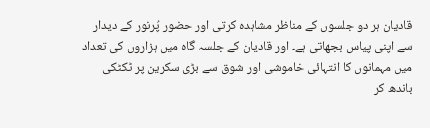قادیان ہر دو جلسوں کے مناظر مشاہدہ کرتی اور حضور پُرنور کے دیدار سے اپنی پیاس بجھاتی ہے۔ اور قادیان کے جلسہ گاہ میں ہزاروں کی تعداد میں مہمانوں کا انتہائی خاموشی اور شوق سے بڑی سکرین پر ٹکٹکی باندھ کر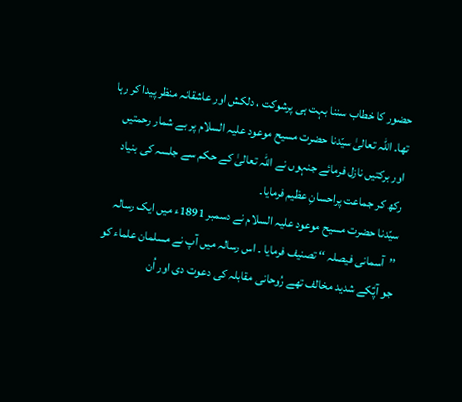حضور کا خطاب سننا بہت ہی پرشوکت ، دلکش اور عاشقانہ منظر پیدا کر رہا تھا۔ اللہ تعالیٰ سیّدنا حضرت مسیح موعود علیہ السلام پر بے شمار رحمتیں اور برکتیں نازل فرمائے جنہوں نے اللہ تعالیٰ کے حکم سے جلسہ کی بنیاد رکھ کر جماعت پراحسانِ عظیم فرمایا۔
سیّدنا حضرت مسیح موعود علیہ السلام نے دسمبر 1891ء میں ایک رسالہ ’’آسمانی فیصلہ ‘‘ تصنیف فرمایا ۔ اس رسالہ میں آپ نے مسلمان علماء کو جو آپؑکے شدید مخالف تھے رُوحانی مقابلہ کی دعوت دی اور اُن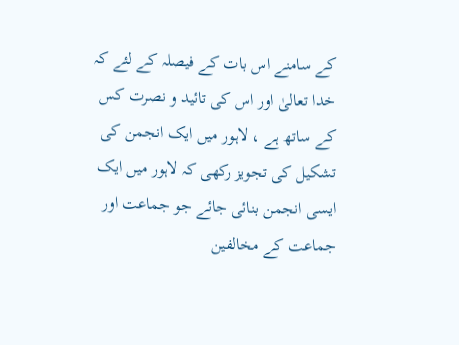کے سامنے اس بات کے فیصلہ کے لئے کہ خدا تعالیٰ اور اس کی تائید و نصرت کس کے ساتھ ہے ، لاہور میں ایک انجمن کی تشکیل کی تجویز رکھی کہ لاہور میں ایک ایسی انجمن بنائی جائے جو جماعت اور جماعت کے مخالفین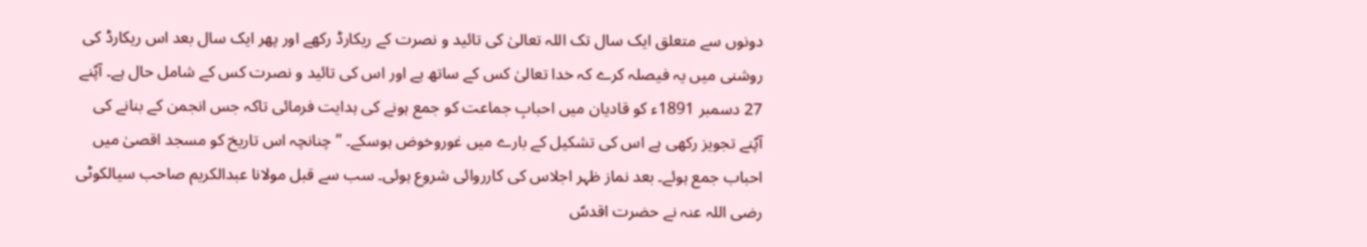دونوں سے متعلق ایک سال تک اللہ تعالیٰ کی تائید و نصرت کے ریکارڈ رکھے اور پھر ایک سال بعد اس ریکارڈ کی روشنی میں یہ فیصلہ کرے کہ خدا تعالیٰ کس کے ساتھ ہے اور اس کی تائید و نصرت کس کے شامل حال ہے۔ آپؑنے 27 دسمبر 1891ء کو قادیان میں احبابِ جماعت کو جمع ہونے کی ہدایت فرمائی تاکہ جس انجمن کے بنانے کی آپؑنے تجویز رکھی ہے اس کی تشکیل کے بارے میں غوروخوض ہوسکے۔ ’’چنانچہ اس تاریخ کو مسجد اقصیٰ میں احباب جمع ہوئے۔ بعد نماز ظہر اجلاس کی کارروائی شروع ہوئی۔ سب سے قبل مولانا عبدالکریم صاحب سیالکوٹی رضی اللہ عنہ نے حضرت اقدسؑ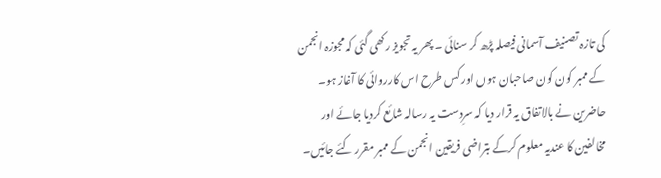کی تازہ تصنیف آسمانی فیصلہ پڑھ کر سنائی ۔ پھر یہ تجویز رکھی گئی کہ مجوزہ انجمن کے ممبر کون کون صاحبان ہوں اور کس طرح اس کارروائی کا آغاز ہو۔ حاضرین نے بالاتفاق یہ قرار دیا کہ سرِدست یہ رسالہ شائع کردیا جائے اور مخالفین کا عندیہ معلوم کرکے بتراضی فریقین انجمن کے ممبر مقرر کئے جائیں۔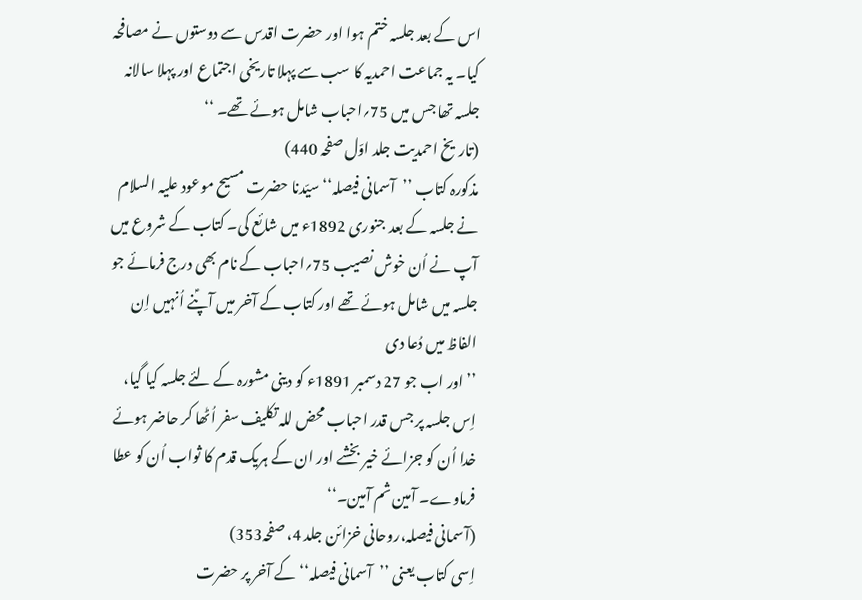اس کے بعد جلسہ ختم ہوا اور حضرت اقدس سے دوستوں نے مصافحہ کیا۔ یہ جماعت احمدیہ کا سب سے پہلا تاریخی اجتماع اور پہلا سالانہ جلسہ تھا جس میں 75؍احباب شامل ہوئے تھے۔ ‘‘
(تاریخ احمدیت جلد اوّل صفحہ 440)
مذکورہ کتاب ’’آسمانی فیصلہ‘‘ سیّدنا حضرت مسیح موعود علیہ السلام نے جلسہ کے بعد جنوری 1892ء میں شائع کی۔ کتاب کے شروع میں آپ نے اُن خوش نصیب 75؍احباب کے نام بھی درج فرمائے جو جلسہ میں شامل ہوئے تھے اور کتاب کے آخر میں آپؑنے اُنہیں اِن الفاظ میں دُعا دی
’’ اور اب جو 27 دسمبر 1891ء کو دینی مشورہ کے لئے جلسہ کیا گیا، اِس جلسہ پر جس قدر احباب محض للہ تکلیف سفر اُٹھا کر حاضر ہوئے خدا اُن کو جزائے خیر بخشے اور ان کے ہریک قدم کا ثواب اُن کو عطا فرماوے۔ آمین ثم آمین۔‘‘
(آسمانی فیصلہ،روحانی خزائن جلد 4، صفحہ353)
اِسی کتاب یعنی ’’آسمانی فیصلہ‘‘ کے آخر پر حضرت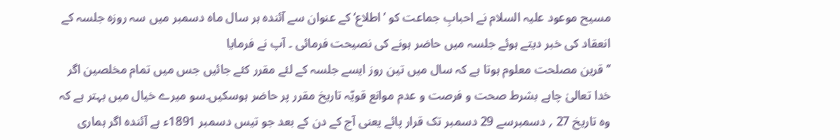مسیح موعود علیہ السلام نے احبابِ جماعت کو ’اطلاع‘ کے عنوان سے آئندہ ہر سال ماہ دسمبر میں سہ روزہ جلسہ کے انعقاد کی خبر دیتے ہوئے جلسہ میں حاضر ہونے کی نصیحت فرمائی ۔ آپ نے فرمایا
’’قرین مصلحت معلوم ہوتا ہے کہ سال میں تین روز ایسے جلسہ کے لئے مقرر کئے جائیں جس میں تمام مخلصین اگر خدا تعالیٰ چاہے بشرط صحت و فرصت و عدم موانع قویّہ تاریخ مقرر پر حاضر ہوسکیں۔سو میرے خیال میں بہتر ہے کہ وہ تاریخ 27 ؍ دسمبرسے 29 دسمبر تک قرار پائے یعنی آج کے دن کے بعد جو تیس دسمبر 1891ء ہے آئندہ اگر ہماری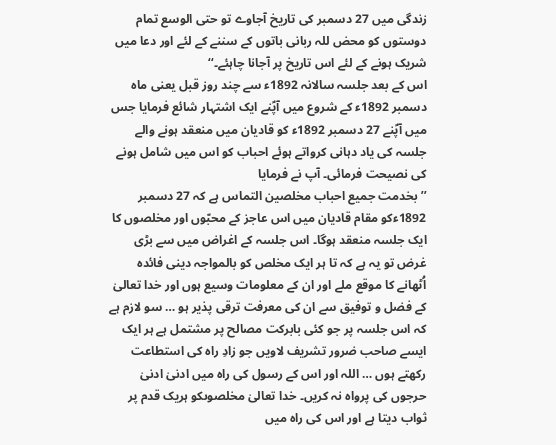زندگی میں 27 دسمبر کی تاریخ آجاوے تو حتی الوسع تمام دوستوں کو محض للہ ربانی باتوں کے سننے کے لئے اور دعا میں شریک ہونے کے لئے اس تاریخ پر آجانا چاہئے۔‘‘
اس کے بعد جلسہ سالانہ 1892ء سے چند روز قبل یعنی ماہ دسمبر 1892ء کے شروع میں آپؑنے ایک اشتہار شائع فرمایا جس میں آپؑنے 27 دسمبر 1892ء کو قادیان میں منعقد ہونے والے جلسہ کی یاد دہانی کرواتے ہوئے احباب کو اس میں شامل ہونے کی نصیحت فرمائی۔ آپ نے فرمایا
’’ بخدمت جمیع احباب مخلصین التماس ہے کہ 27 دسمبر 1892ءکو مقام قادیان میں اس عاجز کے محبّوں اور مخلصوں کا ایک جلسہ منعقد ہوگا۔ اس جلسہ کے اغراض میں سے بڑی غرض تو یہ ہے کہ تا ہر ایک مخلص کو بالمواجہ دینی فائدہ اُٹھانے کا موقع ملے اور ان کے معلومات وسیع ہوں اور خدا تعالیٰ کے فضل و توفیق سے ان کی معرفت ترقی پذیر ہو … سو لازم ہے کہ اس جلسہ پر جو کئی بابرکت مصالح پر مشتمل ہے ہر ایک ایسے صاحب ضرور تشریف لاویں جو زادِ راہ کی استطاعت رکھتے ہوں … اللہ اور اس کے رسول کی راہ میں ادنیٰ ادنیٰ حرجوں کی پرواہ نہ کریں۔ خدا تعالیٰ مخلصوںکو ہریک قدم پر ثواب دیتا ہے اور اس کی راہ میں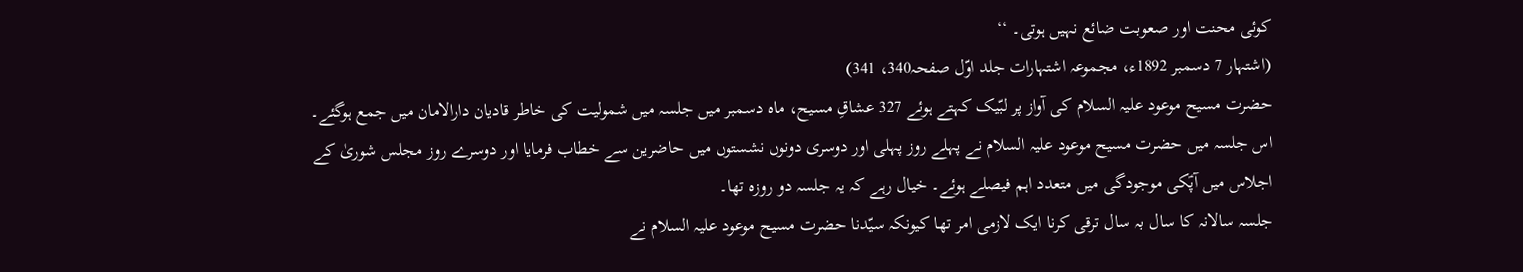کوئی محنت اور صعوبت ضائع نہیں ہوتی۔ ‘‘
(اشتہار 7 دسمبر 1892ء، مجموعہ اشتہارات جلد اوّل صفحہ340، 341)
حضرت مسیح موعود علیہ السلام کی آواز پر لبّیک کہتے ہوئے 327 عشاقِ مسیح، ماہ دسمبر میں جلسہ میں شمولیت کی خاطر قادیان دارالامان میں جمع ہوگئے۔ اس جلسہ میں حضرت مسیح موعود علیہ السلام نے پہلے روز پہلی اور دوسری دونوں نشستوں میں حاضرین سے خطاب فرمایا اور دوسرے روز مجلس شوریٰ کے اجلاس میں آپؑکی موجودگی میں متعدد اہم فیصلے ہوئے۔ خیال رہے کہ یہ جلسہ دو روزہ تھا۔
جلسہ سالانہ کا سال بہ سال ترقی کرنا ایک لازمی امر تھا کیونکہ سیّدنا حضرت مسیح موعود علیہ السلام نے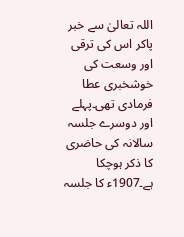اللہ تعالیٰ سے خبر پاکر اس کی ترقی اور وسعت کی خوشخبری عطا فرمادی تھی۔پہلے اور دوسرے جلسہ سالانہ کی حاضری کا ذکر ہوچکا ہے۔1907ء کا جلسہ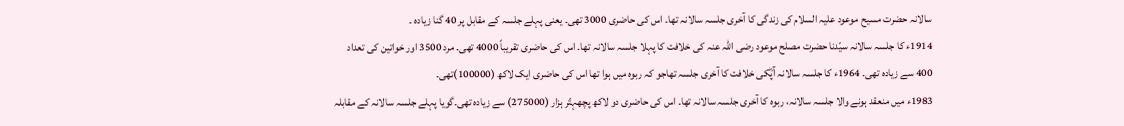سالانہ حضرت مسیح موعود علیہ السلام کی زندگی کا آخری جلسہ سالانہ تھا۔ اس کی حاضری 3000 تھی۔ یعنی پہلے جلسہ کے مقابل پر 40 گنا زیادہ ۔
1914ء کا جلسہ سالانہ سیّدنا حضرت مصلح موعود رضی اللہ عنہ کی خلافت کا پہلا جلسہ سالانہ تھا۔ اس کی حاضری تقریباً 4000 تھی۔ مرد 3500 اور خواتین کی تعداد 400 سے زیادہ تھی۔ 1964ء کا جلسہ سالانہ آپؓکی خلافت کا آخری جلسہ تھاجو کہ ربوہ میں ہوا تھا اس کی حاضری ایک لاکھ (100000)تھی۔
1983ء میں منعقد ہونے والا جلسہ سالانہ، ربوہ کا آخری جلسہ سالانہ تھا۔ اس کی حاضری دو لاکھ پچھہتّر ہزار (275000) سے زیادہ تھی۔گویا پہلے جلسہ سالانہ کے مقابلہ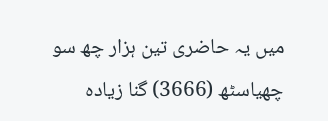میں یہ حاضری تین ہزار چھ سو چھیاسٹھ (3666) گنا زیادہ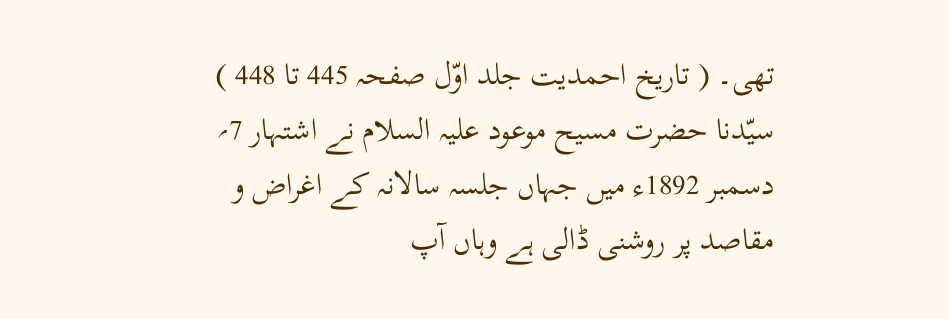تھی۔ ( تاریخ احمدیت جلد اوّل صفحہ 445 تا 448 )
سیّدنا حضرت مسیح موعود علیہ السلام نے اشتہار 7؍ دسمبر 1892ء میں جہاں جلسہ سالانہ کے اغراض و مقاصد پر روشنی ڈالی ہے وہاں آپ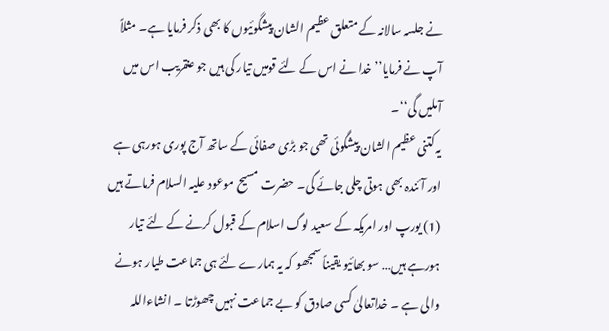نے جلسہ سالانہ کے متعلق عظیم الشان پیشگوئیوں کا بھی ذکر فرمایا ہے۔ مثلاً آپ نے فرمایا’’خدا نے اس کے لئے قومیں تیار کی ہیں جو عنقریب اس میں آملیں گی‘‘۔
یہ کتنی عظیم الشان پیشگوئی تھی جو بڑی صفائی کے ساتھ آج پوری ہورہی ہے اور آئندہ بھی ہوتی چلی جائے گی۔ حضرت مسیح موعود علیہ السلام فرماتے ہیں
(1) یورپ اور امریکہ کے سعید لوگ اسلام کے قبول کرنے کے لئے تیار ہورہے ہیں… سو بھائیو یقیناً سمجھو کہ یہ ہمارے لئے ہی جماعت طیار ہونے والی ہے ۔ خداتعالیٰ کسی صادق کو بے جماعت نہیں چھوڑتا ۔ انشاءاللہ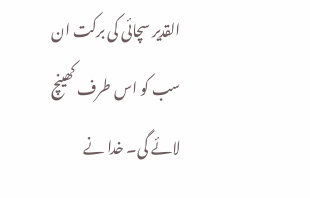القدیر سچائی کی برکت ان سب کو اس طرف کھینچ لائے گی۔ خدا نے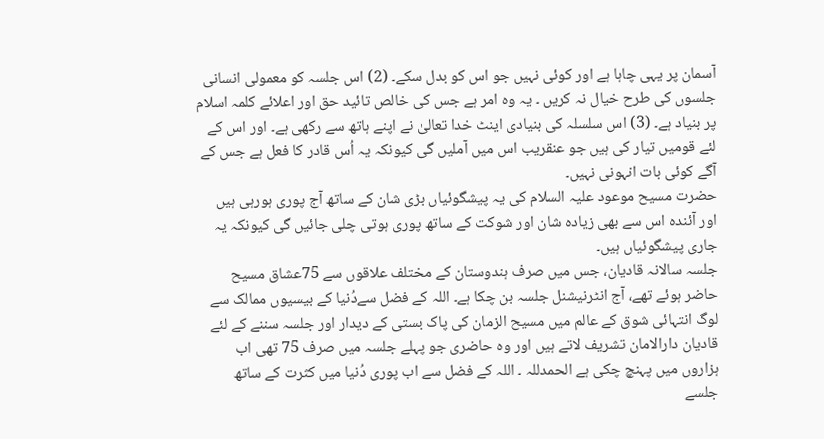آسمان پر یہی چاہا ہے اور کوئی نہیں جو اس کو بدل سکے۔ (2) اس جلسہ کو معمولی انسانی جلسوں کی طرح خیال نہ کریں ۔ یہ وہ امر ہے جس کی خالص تائید حق اور اعلائے کلمہ اسلام پر بنیاد ہے۔ (3) اس سلسلہ کی بنیادی اینٹ خدا تعالیٰ نے اپنے ہاتھ سے رکھی ہے۔ اور اس کے لئے قومیں تیار کی ہیں جو عنقریب اس میں آملیں گی کیونکہ یہ اُس قادر کا فعل ہے جس کے آگے کوئی بات انہونی نہیں۔
حضرت مسیح موعود علیہ السلام کی یہ پیشگوئیاں بڑی شان کے ساتھ آج پوری ہورہی ہیں اور آئندہ اس سے بھی زیادہ شان اور شوکت کے ساتھ پوری ہوتی چلی جائیں گی کیونکہ یہ جاری پیشگوئیاں ہیں۔
جلسہ سالانہ قادیان، جس میں صرف ہندوستان کے مختلف علاقوں سے 75عشاق مسیح حاضر ہوئے تھے، آج انٹرنیشنل جلسہ بن چکا ہے۔ اللہ کے فضل سےدُنیا کے بیسیوں ممالک سے لوگ انتہائی شوق کے عالم میں مسیح الزمان کی پاک بستی کے دیدار اور جلسہ سننے کے لئے قادیان دارالامان تشریف لاتے ہیں اور وہ حاضری جو پہلے جلسہ میں صرف 75 تھی اب ہزاروں میں پہنچ چکی ہے الحمدللہ ۔ اللہ کے فضل سے اب پوری دُنیا میں کثرت کے ساتھ جلسے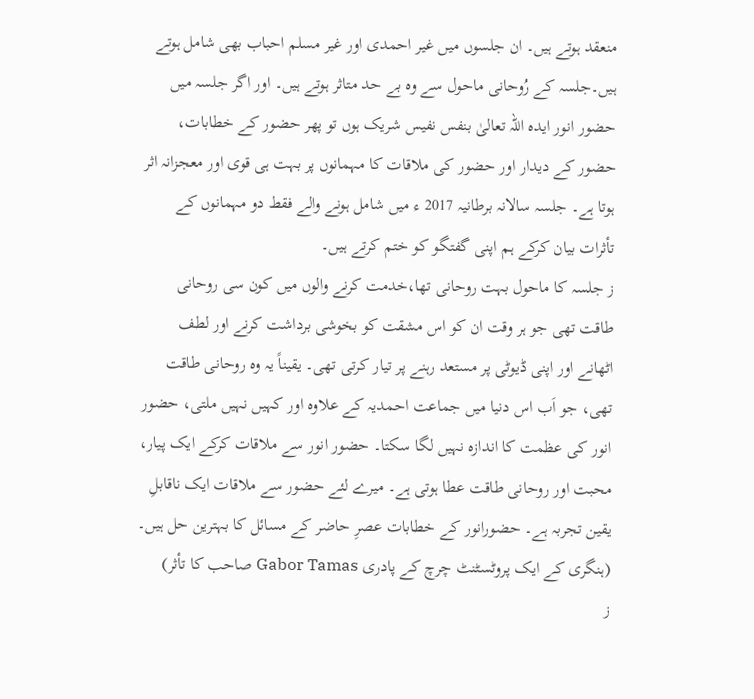منعقد ہوتے ہیں۔ ان جلسوں میں غیر احمدی اور غیر مسلم احباب بھی شامل ہوتے ہیں۔جلسہ کے رُوحانی ماحول سے وہ بے حد متاثر ہوتے ہیں۔ اور اگر جلسہ میں حضور انور ایدہ اللہ تعالیٰ بنفس نفیس شریک ہوں تو پھر حضور کے خطابات، حضور کے دیدار اور حضور کی ملاقات کا مہمانوں پر بہت ہی قوی اور معجزانہ اثر ہوتا ہے۔ جلسہ سالانہ برطانیہ 2017 ء میں شامل ہونے والے فقط دو مہمانوں کے تأثرات بیان کرکے ہم اپنی گفتگو کو ختم کرتے ہیں۔
ز جلسہ کا ماحول بہت روحانی تھا،خدمت کرنے والوں میں کون سی روحانی طاقت تھی جو ہر وقت ان کو اس مشقت کو بخوشی برداشت کرنے اور لطف اٹھانے اور اپنی ڈیوٹی پر مستعد رہنے پر تیار کرتی تھی۔ یقیناً یہ وہ روحانی طاقت تھی، جو اَب اس دنیا میں جماعت احمدیہ کے علاوہ اور کہیں نہیں ملتی، حضور انور کی عظمت کا اندازہ نہیں لگا سکتا۔ حضور انور سے ملاقات کرکے ایک پیار، محبت اور روحانی طاقت عطا ہوتی ہے۔ میرے لئے حضور سے ملاقات ایک ناقابلِ یقین تجربہ ہے۔ حضورانور کے خطابات عصرِ حاضر کے مسائل کا بہترین حل ہیں۔ (ہنگری کے ایک پروٹسٹنٹ چرچ کے پادری Gabor Tamas صاحب کا تأثر)
ز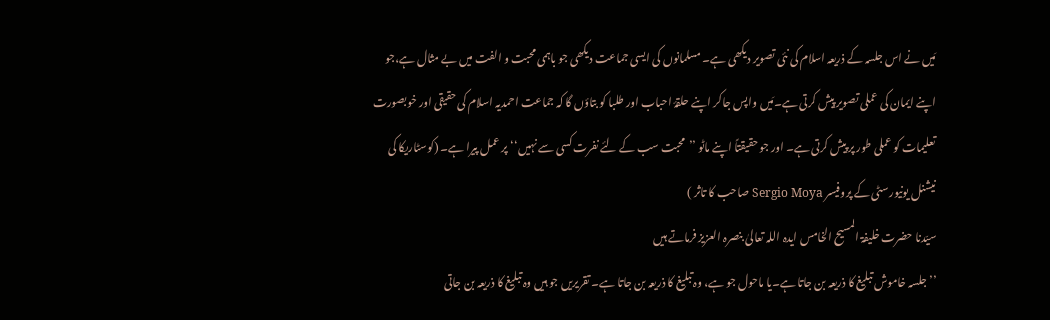مَیں نے اس جلسہ کے ذریعہ اسلام کی نئی تصویر دیکھی ہے۔ مسلمانوں کی ایسی جماعت دیکھی جو باہمی محبت و الفت میں بے مثال ہے،جو اپنے ایمان کی عملی تصویر پیش کرتی ہے۔مَیں واپس جاکر اپنے حلقۂ احباب اور طلبا کو بتاؤں گا کہ جماعت احمدیہ اسلام کی حقیقی اور خوبصورت تعلیمات کو عملی طور پر پیش کرتی ہے۔ اور جو حقیقتاً اپنے ماٹو ’’محبت سب کے لئے نفرت کسی سے نہیں‘‘ پر عمل پیرا ہے۔ (کوسٹاریکا کی نیشنل یونیورسٹی کے پروفیسر Sergio Moya صاحب کا تاثر )
سیّدنا حضرت خلیفۃ المسیح الخامس ایدہ اللہ تعالیٰ بنصرہ العزیز فرماتے ہیں
’’جلسہ خاموش تبلیغ کا ذریعہ بن جاتا ہے۔یا ماحول جو ہے، وہ تبلیغ کا ذریعہ بن جاتا ہے۔ تقریریں جو ہیں وہ تبلیغ کا ذریعہ بن جاتی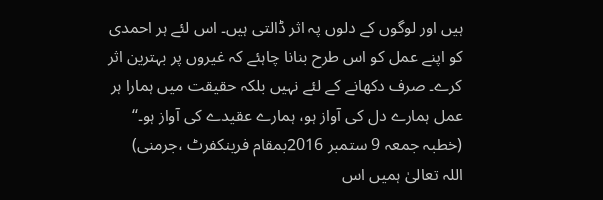ہیں اور لوگوں کے دلوں پہ اثر ڈالتی ہیں۔ اس لئے ہر احمدی کو اپنے عمل کو اس طرح بنانا چاہئے کہ غیروں پر بہترین اثر کرے۔ صرف دکھانے کے لئے نہیں بلکہ حقیقت میں ہمارا ہر عمل ہمارے دل کی آواز ہو، ہمارے عقیدے کی آواز ہو۔‘‘
(خطبہ جمعہ 9 ستمبر 2016بمقام فرینکفرٹ ،جرمنی)
اللہ تعالیٰ ہمیں اس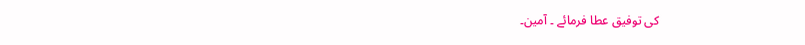کی توفیق عطا فرمائے ۔ آمین۔